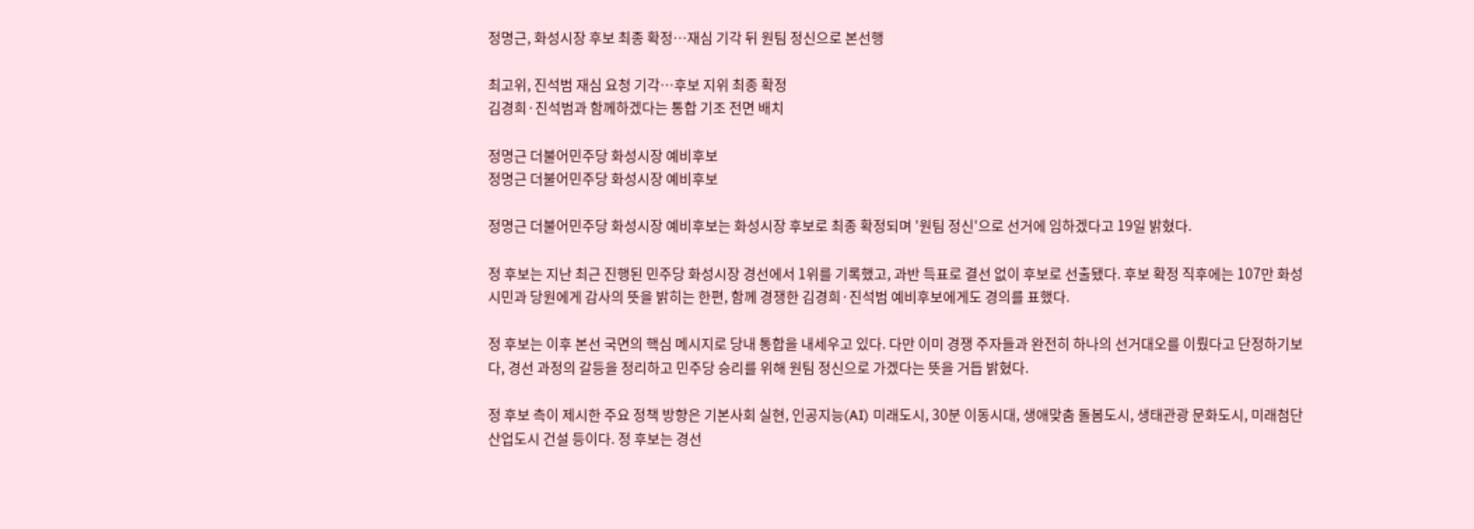정명근, 화성시장 후보 최종 확정…재심 기각 뒤 원팀 정신으로 본선행

최고위, 진석범 재심 요청 기각…후보 지위 최종 확정
김경희·진석범과 함께하겠다는 통합 기조 전면 배치

정명근 더불어민주당 화성시장 예비후보
정명근 더불어민주당 화성시장 예비후보

정명근 더불어민주당 화성시장 예비후보는 화성시장 후보로 최종 확정되며 '원팀 정신'으로 선거에 임하겠다고 19일 밝혔다.

정 후보는 지난 최근 진행된 민주당 화성시장 경선에서 1위를 기록했고, 과반 득표로 결선 없이 후보로 선출됐다. 후보 확정 직후에는 107만 화성시민과 당원에게 감사의 뜻을 밝히는 한편, 함께 경쟁한 김경희·진석범 예비후보에게도 경의를 표했다.

정 후보는 이후 본선 국면의 핵심 메시지로 당내 통합을 내세우고 있다. 다만 이미 경쟁 주자들과 완전히 하나의 선거대오를 이뤘다고 단정하기보다, 경선 과정의 갈등을 정리하고 민주당 승리를 위해 원팀 정신으로 가겠다는 뜻을 거듭 밝혔다.

정 후보 측이 제시한 주요 정책 방향은 기본사회 실현, 인공지능(AI) 미래도시, 30분 이동시대, 생애맞춤 돌봄도시, 생태관광 문화도시, 미래첨단산업도시 건설 등이다. 정 후보는 경선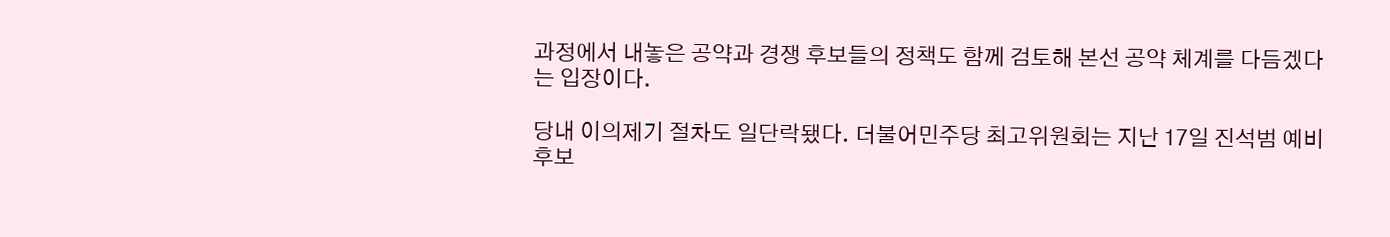과정에서 내놓은 공약과 경쟁 후보들의 정책도 함께 검토해 본선 공약 체계를 다듬겠다는 입장이다.

당내 이의제기 절차도 일단락됐다. 더불어민주당 최고위원회는 지난 17일 진석범 예비후보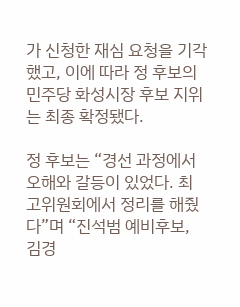가 신청한 재심 요청을 기각했고, 이에 따라 정 후보의 민주당 화성시장 후보 지위는 최종 확정됐다.

정 후보는 “경선 과정에서 오해와 갈등이 있었다. 최고위원회에서 정리를 해줬다”며 “진석범 예비후보, 김경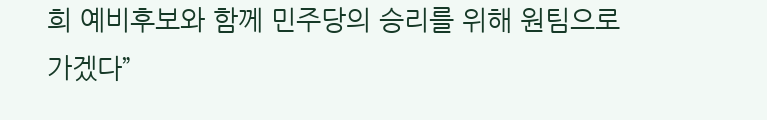희 예비후보와 함께 민주당의 승리를 위해 원팀으로 가겠다”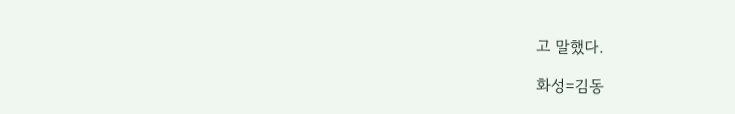고 말했다.

화성=김동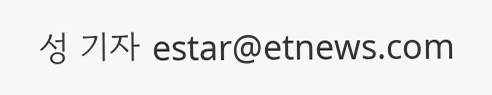성 기자 estar@etnews.com